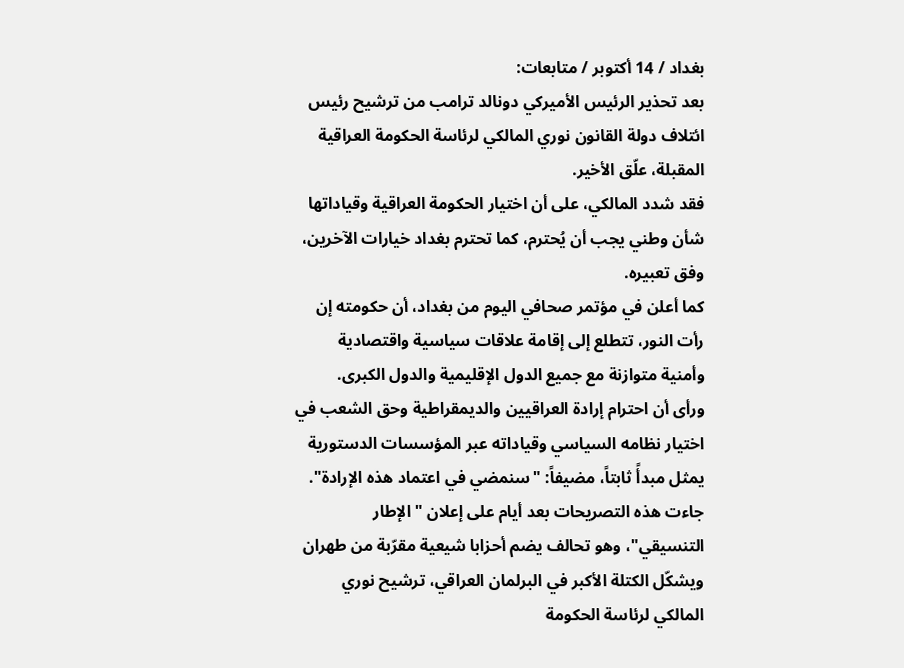بغداد / 14 أكتوبر / متابعات:
بعد تحذير الرئيس الأميركي دونالد ترامب من ترشيح رئيس ائتلاف دولة القانون نوري المالكي لرئاسة الحكومة العراقية المقبلة، علّق الأخير.
فقد شدد المالكي، على أن اختيار الحكومة العراقية وقياداتها شأن وطني يجب أن يُحترم، كما تحترم بغداد خيارات الآخرين، وفق تعبيره.
كما أعلن في مؤتمر صحافي اليوم من بغداد، أن حكومته إن رأت النور، تتطلع إلى إقامة علاقات سياسية واقتصادية وأمنية متوازنة مع جميع الدول الإقليمية والدول الكبرى.
ورأى أن احترام إرادة العراقيين والديمقراطية وحق الشعب في اختيار نظامه السياسي وقياداته عبر المؤسسات الدستورية يمثل مبدأً ثابتاً، مضيفاً: "سنمضي في اعتماد هذه الإرادة".
جاءت هذه التصريحات بعد أيام على إعلان "الإطار التنسيقي"، وهو تحالف يضم أحزابا شيعية مقرّبة من طهران ويشكّل الكتلة الأكبر في البرلمان العراقي، ترشيح نوري المالكي لرئاسة الحكومة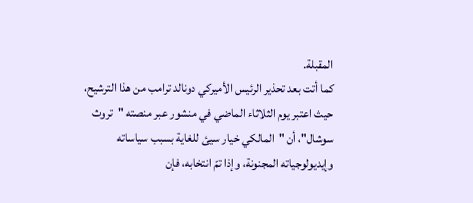المقبلة.
كما أتت بعد تحذير الرئيس الأميركي دونالد ترامب من هذا الترشيح، حيث اعتبر يوم الثلاثاء الماضي في منشور عبر منصته "تروث سوشال"، أن "المالكي خيار سيئ للغاية بسبب سياساته وإيديولوجياته المجنونة، وإذا تمّ انتخابه، فإن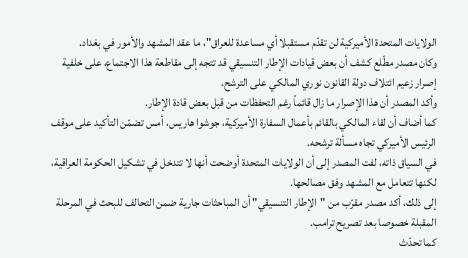الولايات المتحدة الأميركية لن تقدّم مستقبلا أي مساعدة للعراق"، ما عقد المشهد والأمور في بغداد.
وكان مصدر مطّلع كشف أن بعض قيادات الإطار التنسيقي قد تتجه إلى مقاطعة هذا الاجتماع، على خلفية إصرار زعيم ائتلاف دولة القانون نوري المالكي على الترشح.
وأكد المصدر أن هذا الإصرار ما زال قائماً رغم التحفظات من قبل بعض قادة الإطار.
كما أضاف أن لقاء المالكي بالقائم بأعمال السفارة الأميركية، جوشوا هاريس، أمس تضمّن التأكيد على موقف الرئيس الأميركي تجاه مسألة ترشحه.
في السياق ذاته، لفت المصدر إلى أن الولايات المتحدة أوضحت أنها لا تتدخل في تشكيل الحكومة العراقية، لكنها تتعامل مع المشهد وفق مصالحها.
إلى ذلك، أكد مصدر مقرّب من "الإطار التنسيقي" أن المباحثات جارية ضمن التحالف للبحث في المرحلة المقبلة خصوصا بعد تصريح ترامب.
كما تحدّث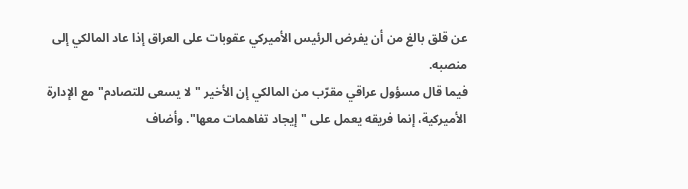عن قلق بالغ من أن يفرض الرئيس الأميركي عقوبات على العراق إذا عاد المالكي إلى منصبه.
فيما قال مسؤول عراقي مقرّب من المالكي إن الأخير "لا يسعى للتصادم" مع الإدارة الأميركية، إنما فريقه يعمل على "إيجاد تفاهمات معها". وأضاف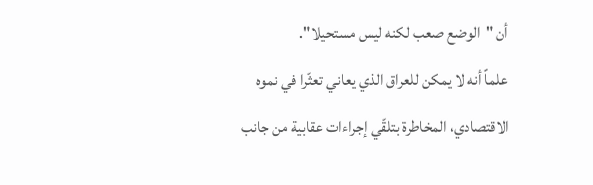أن "الوضع صعب لكنه ليس مستحيلا".
علماً أنه لا يمكن للعراق الذي يعاني تعثّرا في نموه الاقتصادي، المخاطرة بتلقّي إجراءات عقابية من جانب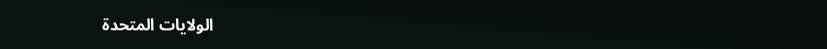الولايات المتحدة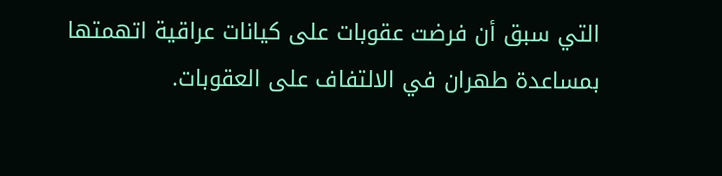التي سبق أن فرضت عقوبات على كيانات عراقية اتهمتها بمساعدة طهران في الالتفاف على العقوبات.